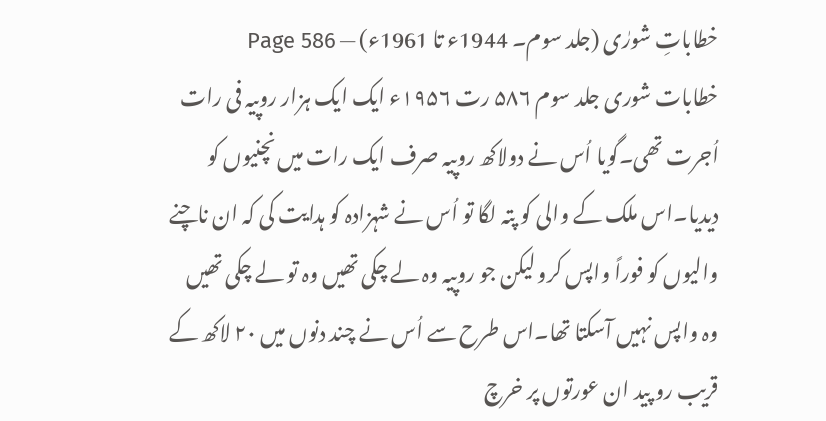خطاباتِ شورٰی (جلد سوم۔ 1944ء تا 1961ء) — Page 586
خطابات شوری جلد سوم ۵۸۶ رت ۱۹۵۶ء ایک ایک ہزار روپیہ فی رات اُجرت تھی۔گویا اُس نے دولاکھ روپیہ صرف ایک رات میں نچنیوں کو دیدیا۔اس ملک کے والی کو پتہ لگا تو اُس نے شہزادہ کو ہدایت کی کہ ان ناچنے والیوں کو فوراً واپس کرو لیکن جو روپیہ وہ لے چکی تھیں وہ تو لے چکی تھیں وہ واپس نہیں آسکتا تھا۔اس طرح سے اُس نے چند دنوں میں ۲۰ لاکھ کے قریب رو پید ان عورتوں پر خرچ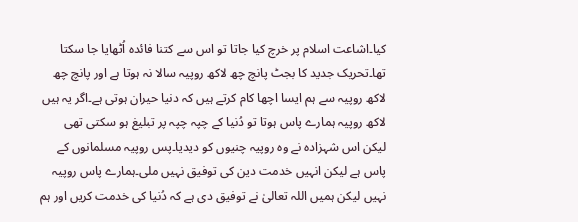کیا۔اشاعت اسلام پر خرچ کیا جاتا تو اس سے کتنا فائدہ اُٹھایا جا سکتا تھا۔تحریک جدید کا بجٹ پانچ چھ لاکھ روپیہ سالا نہ ہوتا ہے اور پانچ چھ لاکھ روپیہ سے ہم ایسا اچھا کام کرتے ہیں کہ دنیا حیران ہوتی ہے۔اگر یہ ہیں لاکھ روپیہ ہمارے پاس ہوتا تو دُنیا کے چپہ چپہ پر تبلیغ ہو سکتی تھی لیکن اس شہزادہ نے وہ روپیہ چنیوں کو دیدیا۔پس روپیہ مسلمانوں کے پاس ہے لیکن انہیں خدمت دین کی توفیق نہیں ملی۔ہمارے پاس روپیہ نہیں لیکن ہمیں اللہ تعالیٰ نے توفیق دی ہے کہ دُنیا کی خدمت کریں اور ہم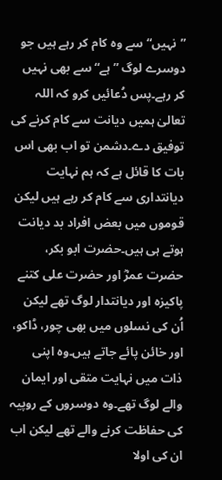”نہیں“ سے وہ کام کر رہے ہیں جو دوسرے لوگ ” ہے“ سے بھی نہیں کر رہے۔پس دُعائیں کرو کہ اللہ تعالیٰ ہمیں دیانت سے کام کرنے کی توفیق دے۔دشمن تو اب بھی اس بات کا قائل ہے کہ ہم نہایت دیانتداری سے کام کر رہے ہیں لیکن قوموں میں بعض افراد بد دیانت ہوتے ہی ہیں۔حضرت ابو بکر، حضرت عمرؓ اور حضرت علی کتنے پاکیزہ اور دیانتدار لوگ تھے لیکن اُن کی نسلوں میں بھی چور، ڈاکو، اور خائن پائے جاتے ہیں۔وہ اپنی ذات میں نہایت متقی اور ایمان والے لوگ تھے۔وہ دوسروں کے روپیہ کی حفاظت کرنے والے تھے لیکن اب ان کی اولا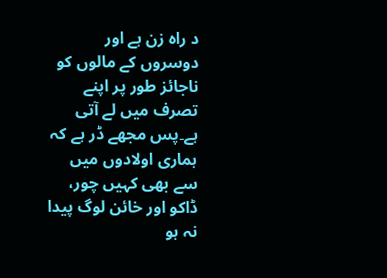د راہ زن ہے اور دوسروں کے مالوں کو ناجائز طور پر اپنے تصرف میں لے آتی ہے۔پس مجھے ڈر ہے کہ ہماری اولادوں میں سے بھی کہیں چور، ڈاکو اور خائن لوگ پیدا نہ ہو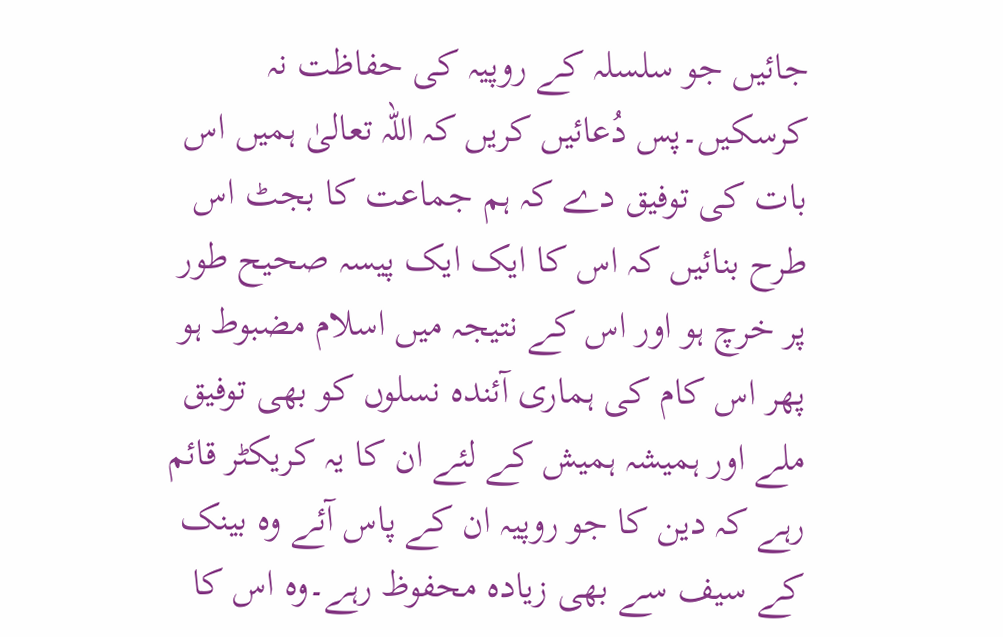جائیں جو سلسلہ کے روپیہ کی حفاظت نہ کرسکیں۔پس دُعائیں کریں کہ اللہ تعالیٰ ہمیں اس بات کی توفیق دے کہ ہم جماعت کا بجٹ اس طرح بنائیں کہ اس کا ایک ایک پیسہ صحیح طور پر خرچ ہو اور اس کے نتیجہ میں اسلام مضبوط ہو پھر اس کام کی ہماری آئندہ نسلوں کو بھی توفیق ملے اور ہمیشہ ہمیش کے لئے ان کا یہ کریکٹر قائم رہے کہ دین کا جو روپیہ ان کے پاس آئے وہ بینک کے سیف سے بھی زیادہ محفوظ رہے۔وہ اس کا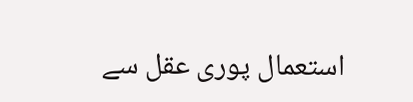استعمال پوری عقل سے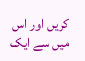کریں اور اس میں سے ایک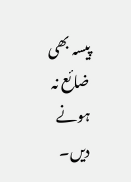پیسہ بھی ضائع نہ ہونے دیں۔